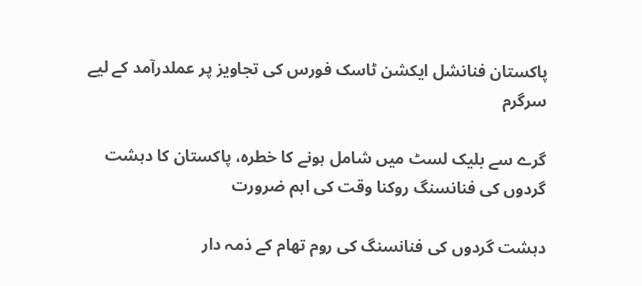پاکستان فنانشل ایکشن ٹاسک فورس کی تجاویز پر عملدرآمد کے لیے سرگرم

گرے سے بلیک لسٹ میں شامل ہونے کا خطرہ، پاکستان کا دہشت گردوں کی فنانسنگ روکنا وقت کی اہم ضرورت

دہشت گردوں کی فنانسنگ کی روم تھام کے ذمہ دار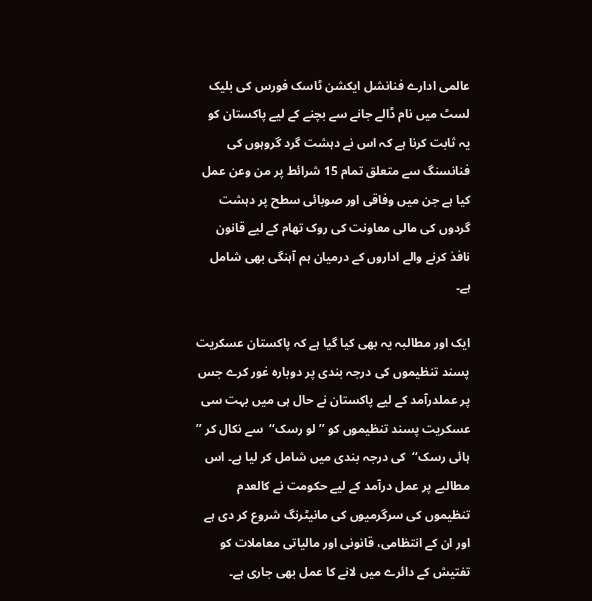عالمی ادارے فنانشل ایکشن ٹاسک فورس کی بلیک لسٹ میں نام ڈالے جانے سے بچنے کے لیے پاکستان کو یہ ثابت کرنا ہے کہ اس نے دہشت گرد گروہوں کی فنانسنگ سے متعلق تمام 15 شرائط پر من وعن عمل کیا ہے جن میں وفاقی اور صوبائی سطح پر دہشت گردوں کی مالی معاونت کی روک تھام کے لیے قانون نافذ کرنے والے اداروں کے درمیان ہم آہنگی بھی شامل ہے۔

ایک اور مطالبہ یہ بھی کیا گیا ہے کہ پاکستان عسکریت پسند تنظیموں کی درجہ بندی پر دوبارہ غور کرے جس پر عملدرآمد کے لیے پاکستان نے حال ہی میں بہت سی عسکریت پسند تنظیموں کو ’’لو رسک‘‘  سے نکال کر ’’ ہائی رسک‘‘  کی درجہ بندی میں شامل کر لیا ہے۔ اس مطالبے پر عمل درآمد کے لیے حکومت نے کالعدم تنظیموں کی سرگرمیوں کی مانیٹرنگ شروع کر دی ہے اور ان کے انتظامی، قانونی اور مالیاتی معاملات کو تفتیش کے دائرے میں لانے کا عمل بھی جاری ہے۔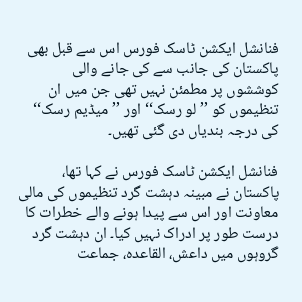فنانشل ایکشن ٹاسک فورس اس سے قبل بھی پاکستان کی جانب سے کی جانے والی کوششوں پر مطمئن نہیں تھی جن میں ان تنظیموں کو ’’لو رسک‘‘ اور ’’میڈیم رسک‘‘ کی درجہ بندیاں دی گئی تھیں۔

فنانشل ایکشن ٹاسک فورس نے کہا تھا، پاکستان نے مبینہ دہشت گرد تنظیموں کی مالی معاونت اور اس سے پیدا ہونے والے خطرات کا درست طور پر ادراک نہیں کیا۔ ان دہشت گرد گروہوں میں داعش، القاعدہ، جماعت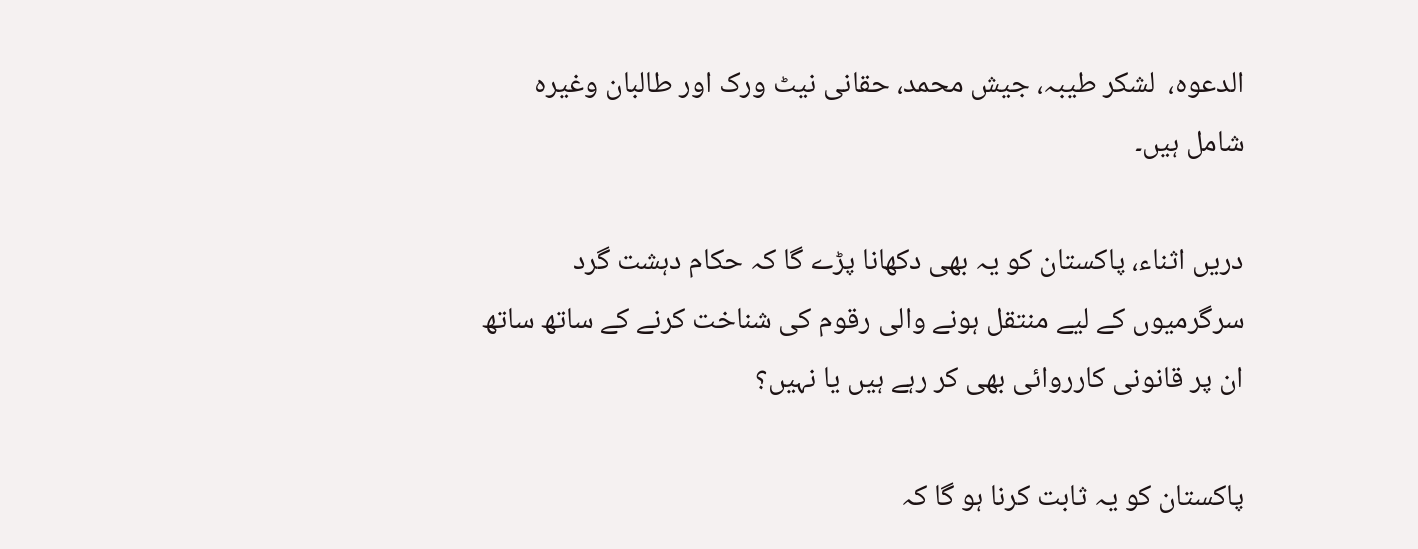الدعوہ،  لشکر طیبہ، جیش محمد، حقانی نیٹ ورک اور طالبان وغیرہ شامل ہیں۔

دریں اثناء، پاکستان کو یہ بھی دکھانا پڑے گا کہ حکام دہشت گرد سرگرمیوں کے لیے منتقل ہونے والی رقوم کی شناخت کرنے کے ساتھ ساتھ ان پر قانونی کارروائی بھی کر رہے ہیں یا نہیں؟

پاکستان کو یہ ثابت کرنا ہو گا کہ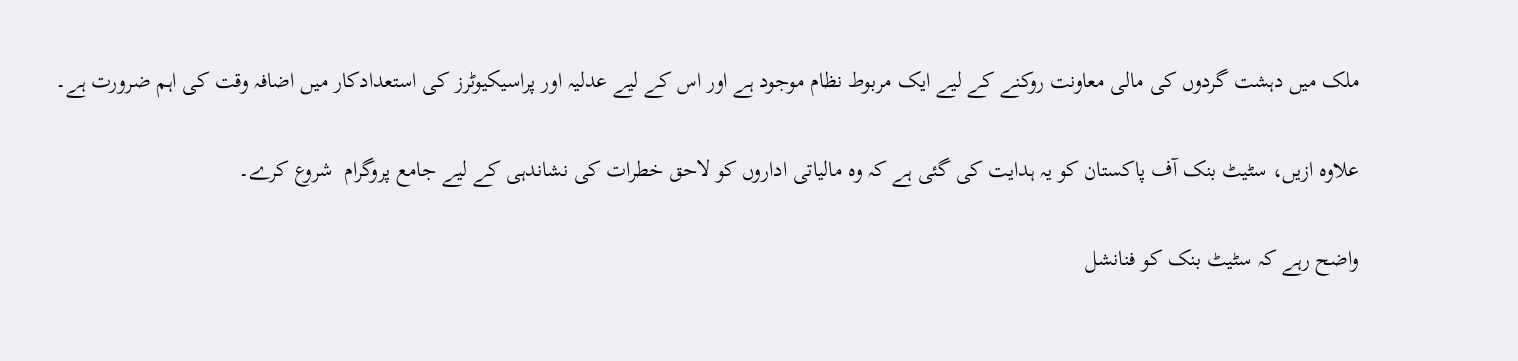ملک میں دہشت گردوں کی مالی معاونت روکنے کے لیے ایک مربوط نظام موجود ہے اور اس کے لیے عدلیہ اور پراسیکیوٹرز کی استعدادکار میں اضافہ وقت کی اہم ضرورت ہے۔

علاوہ ازیں، سٹیٹ بنک آف پاکستان کو یہ ہدایت کی گئی ہے کہ وہ مالیاتی اداروں کو لاحق خطرات کی نشاندہی کے لیے جامع پروگرام  شروع کرے۔

واضح رہے کہ سٹیٹ بنک کو فنانشل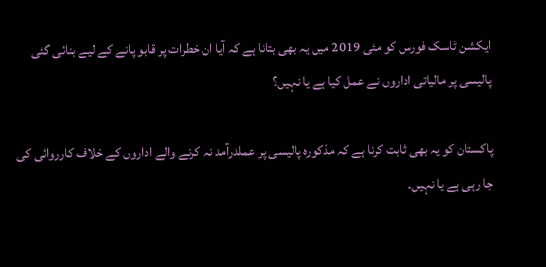ایکشن ٹاسک فورس کو مئی 2019 میں یہ بھی بتانا ہے کہ آیا ان خطرات پر قابو پانے کے لیے بنائی گئی پالیسی پر مالیاتی اداروں نے عمل کیا ہے یا نہیں؟

پاکستان کو یہ بھی ثابت کرنا ہے کہ مذکورہ پالیسی پر عملدرآمد نہ کرنے والے اداروں کے خلاف کارروائی کی جا رہی ہے یا نہیں۔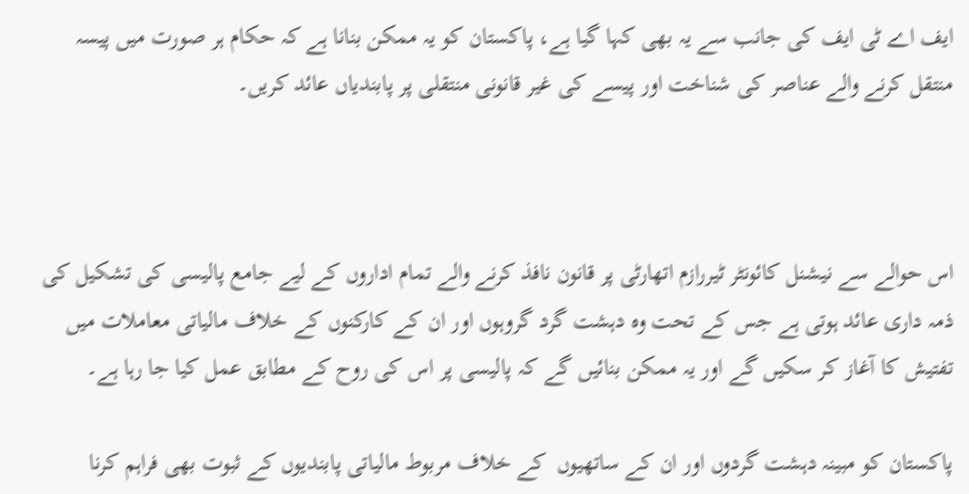ایف اے ٹی ایف کی جانب سے یہ بھی کہا گیا ہے، پاکستان کو یہ ممکن بنانا ہے کہ حکام ہر صورت میں پیسہ منتقل کرنے والے عناصر کی شناخت اور پیسے کی غیر قانونی منتقلی پر پابندیاں عائد کریں۔



اس حوالے سے نیشنل کائونٹر ٹیررازم اتھارٹی پر قانون نافذ کرنے والے تمام اداروں کے لیے جامع پالیسی کی تشکیل کی ذمہ داری عائد ہوتی ہے جس کے تحت وہ دہشت گرد گروہوں اور ان کے کارکنوں کے خلاف مالیاتی معاملات میں تفتیش کا آغاز کر سکیں گے اور یہ ممکن بنائیں گے کہ پالیسی پر اس کی روح کے مطابق عمل کیا جا رہا ہے۔

پاکستان کو مبینہ دہشت گردوں اور ان کے ساتھیوں  کے خلاف مربوط مالیاتی پابندیوں کے ثبوت بھی فراہم کرنا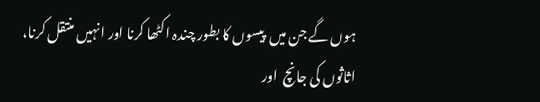ہوں گے جن میں  پیسوں کا بطور چندہ اکٹھا کرنا اور انہیں منتقل کرنا، اثاثوں کی جانچ  اور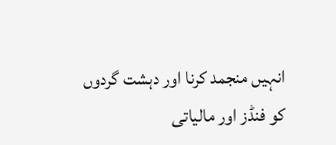انہیں منجمد کرنا اور دہشت گردوں کو فنڈز اور مالیاتی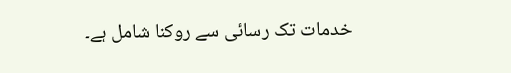خدمات تک رسائی سے روکنا شامل ہے۔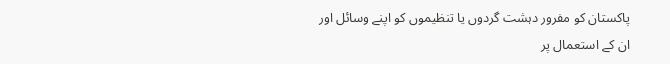پاکستان کو مفرور دہشت گردوں یا تنظیموں کو اپنے وسائل اور ان کے استعمال پر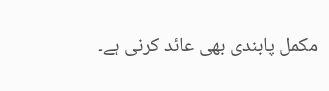مکمل پابندی بھی عائد کرنی ہے۔